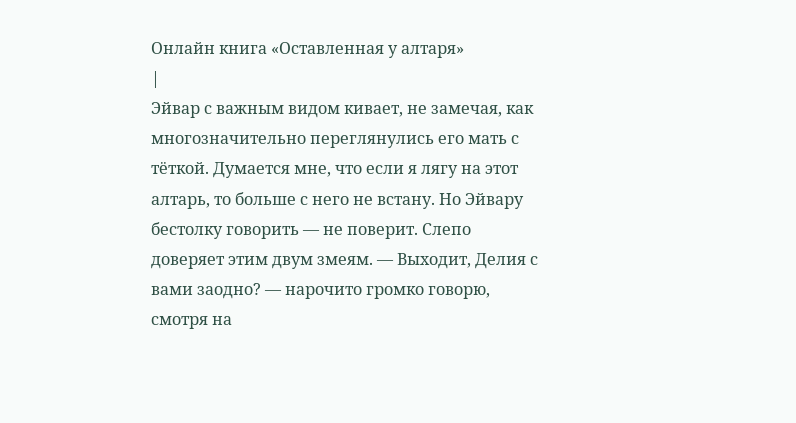Онлайн книга «Оставленная у алтаря»
|
Эйвар с важным видом кивает, не замечая, как многозначительно переглянулись его мать с тёткой. Думается мне, что если я лягу на этот алтарь, то больше с него не встану. Но Эйвару бестолку говорить — не поверит. Слепо доверяет этим двум змеям. — Выходит, Делия с вами заодно? — нарочито громко говорю, смотря на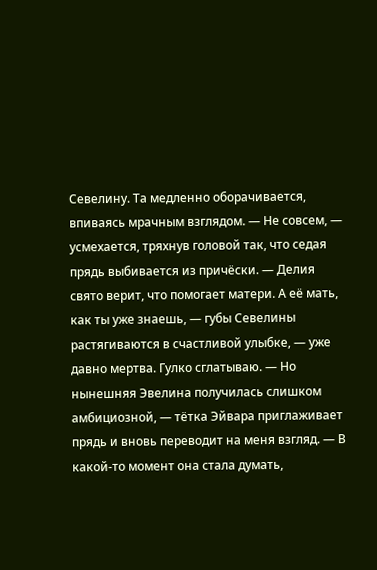Севелину. Та медленно оборачивается, впиваясь мрачным взглядом. — Не совсем, — усмехается, тряхнув головой так, что седая прядь выбивается из причёски. — Делия свято верит, что помогает матери. А её мать, как ты уже знаешь, — губы Севелины растягиваются в счастливой улыбке, — уже давно мертва. Гулко сглатываю. — Но нынешняя Эвелина получилась слишком амбициозной, — тётка Эйвара приглаживает прядь и вновь переводит на меня взгляд. — В какой-то момент она стала думать,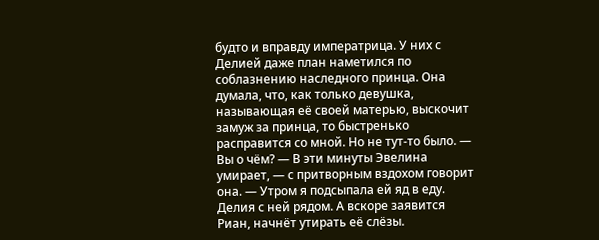будто и вправду императрица. У них с Делией даже план наметился по соблазнению наследного принца. Она думала, что, как только девушка, называющая её своей матерью, выскочит замуж за принца, то быстренько расправится со мной. Но не тут-то было. — Вы о чём? — В эти минуты Эвелина умирает, — с притворным вздохом говорит она. — Утром я подсыпала ей яд в еду. Делия с ней рядом. А вскоре заявится Риан, начнёт утирать её слёзы.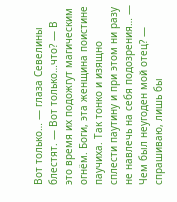Вот только… — глаза Севелины блестят. — Вот только…что? — В это время их подожгут магическим огнём. Боги, эта женщина поистине паучиха. Так тонко и изящно сплести паутину и при этом ни разу не навлечь на себя подозрения… — Чем был неугоден мой отец? — спрашиваю, лишь бы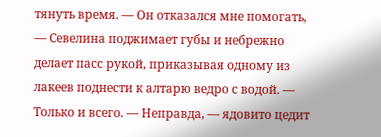тянуть время. — Он отказался мне помогать, — Севелина поджимает губы и небрежно делает пасс рукой, приказывая одному из лакеев поднести к алтарю ведро с водой. — Только и всего. — Неправда, — ядовито цедит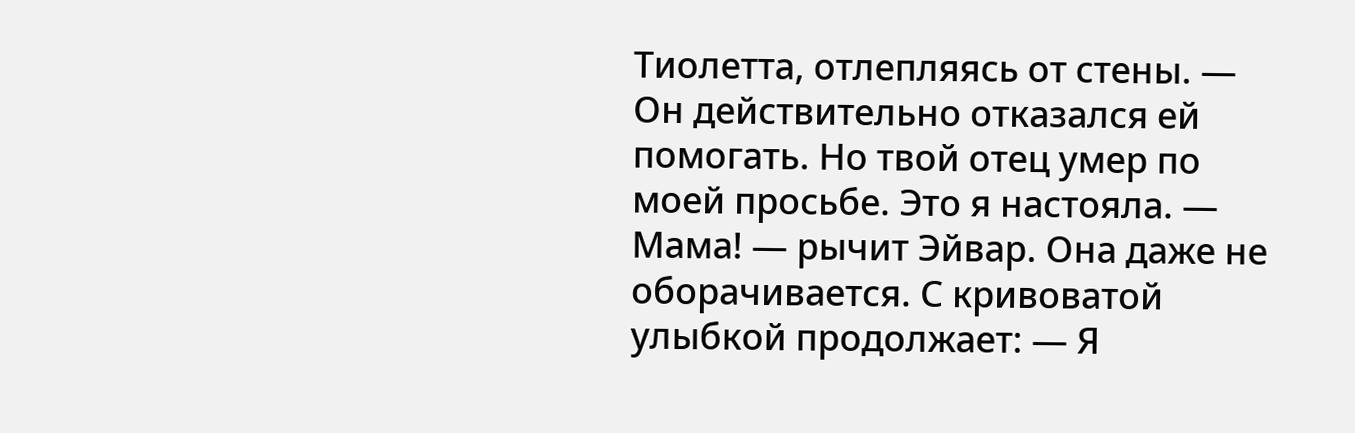Тиолетта, отлепляясь от стены. — Он действительно отказался ей помогать. Но твой отец умер по моей просьбе. Это я настояла. — Мама! — рычит Эйвар. Она даже не оборачивается. С кривоватой улыбкой продолжает: — Я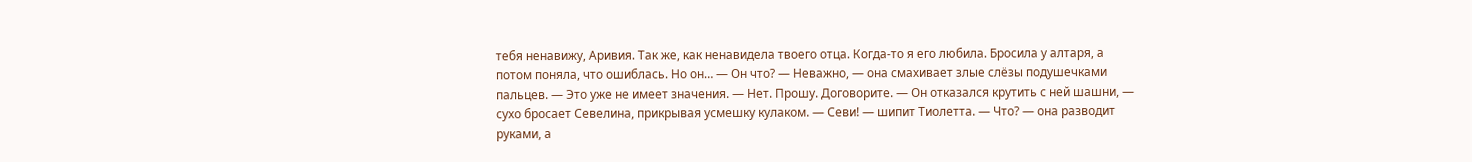тебя ненавижу, Аривия. Так же, как ненавидела твоего отца. Когда-то я его любила. Бросила у алтаря, а потом поняла, что ошиблась. Но он… — Он что? — Неважно, — она смахивает злые слёзы подушечками пальцев. — Это уже не имеет значения. — Нет. Прошу. Договорите. — Он отказался крутить с ней шашни, — сухо бросает Севелина, прикрывая усмешку кулаком. — Севи! — шипит Тиолетта. — Что? — она разводит руками, а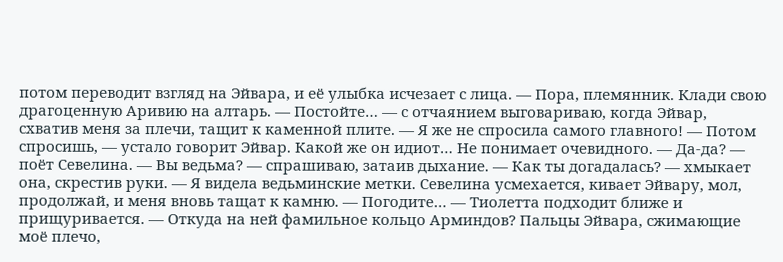потом переводит взгляд на Эйвара, и её улыбка исчезает с лица. — Пора, племянник. Клади свою драгоценную Аривию на алтарь. — Постойте… — с отчаянием выговариваю, когда Эйвар, схватив меня за плечи, тащит к каменной плите. — Я же не спросила самого главного! — Потом спросишь, — устало говорит Эйвар. Какой же он идиот… Не понимает очевидного. — Да-да? — поёт Севелина. — Вы ведьма? — спрашиваю, затаив дыхание. — Как ты догадалась? — хмыкает она, скрестив руки. — Я видела ведьминские метки. Севелина усмехается, кивает Эйвару, мол, продолжай, и меня вновь тащат к камню. — Погодите… — Тиолетта подходит ближе и прищуривается. — Откуда на ней фамильное кольцо Арминдов? Пальцы Эйвара, сжимающие моё плечо,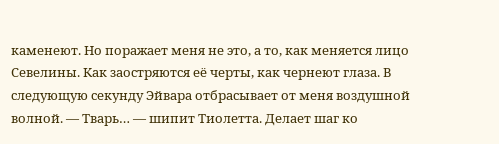каменеют. Но поражает меня не это, а то, как меняется лицо Севелины. Как заостряются её черты, как чернеют глаза. В следующую секунду Эйвара отбрасывает от меня воздушной волной. — Тварь… — шипит Тиолетта. Делает шаг ко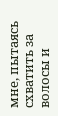мне, пытаясь схватить за волосы и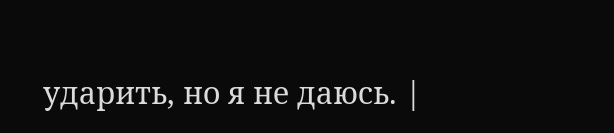ударить, но я не даюсь. |